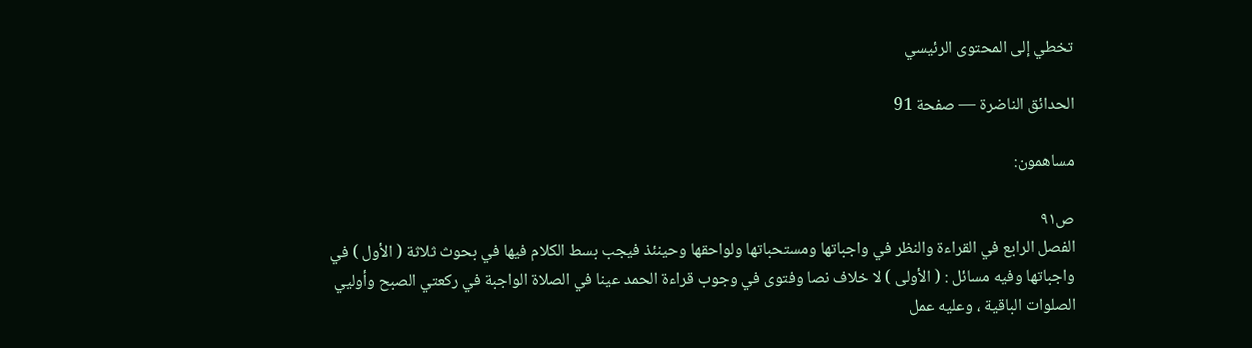تخطي إلى المحتوى الرئيسي

الحدائق الناضرة — صفحة 91

مساهمون:

ص٩١
الفصل الرابع في القراءة والنظر في واجباتها ومستحباتها ولواحقها وحينئذ فيجب بسط الكلام فيها في بحوث ثلاثة ( الأول ) في واجباتها وفيه مسائل : ( الأولى ) لا خلاف نصا وفتوى في وجوب قراءة الحمد عينا في الصلاة الواجبة في ركعتي الصبح وأوليي الصلوات الباقية ، وعليه عمل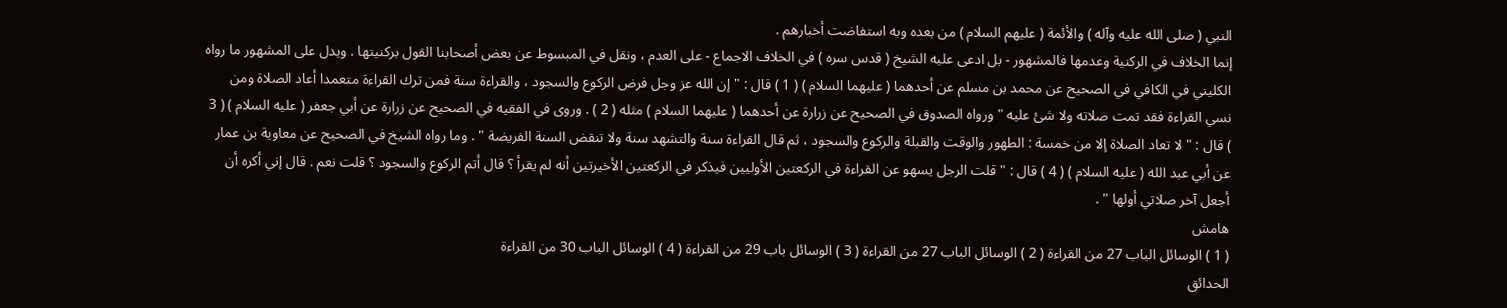النبي ( صلى الله عليه وآله ) والأئمة ( عليهم السلام ) من بعده وبه استفاضت أخبارهم .
إنما الخلاف في الركنية وعدمها فالمشهور - بل ادعى عليه الشيخ ( قدس سره ) في الخلاف الاجماع - على العدم ، ونقل في المبسوط عن بعض أصحابنا القول بركنيتها . ويدل على المشهور ما رواه الكليني في الكافي في الصحيح عن محمد بن مسلم عن أحدهما ( عليهما السلام ) ( 1 ) قال : " إن الله عز وجل فرض الركوع والسجود ، والقراءة سنة فمن ترك القراءة متعمدا أعاد الصلاة ومن نسي القراءة فقد تمت صلاته ولا شئ عليه " ورواه الصدوق في الصحيح عن زرارة عن أحدهما ( عليهما السلام ) مثله ( 2 ) . وروى في الفقيه في الصحيح عن زرارة عن أبي جعفر ( عليه السلام ) ( 3 ) قال : " لا تعاد الصلاة إلا من خمسة : الطهور والوقت والقبلة والركوع والسجود ، ثم قال القراءة سنة والتشهد سنة ولا تنقض السنة الفريضة " . وما رواه الشيخ في الصحيح عن معاوية بن عمار عن أبي عبد الله ( عليه السلام ) ( 4 ) قال : " قلت الرجل يسهو عن القراءة في الركعتين الأوليين فيذكر في الركعتين الأخيرتين أنه لم يقرأ ؟ قال أتم الركوع والسجود ؟ قلت نعم . قال إني أكره أن أجعل آخر صلاتي أولها " .
هامش
( 1 ) الوسائل الباب 27 من القراءة ( 2 ) الوسائل الباب 27 من القراءة ( 3 ) الوسائل باب 29 من القراءة ( 4 ) الوسائل الباب 30 من القراءة
الحدائق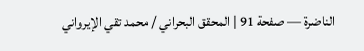الناضرة — صفحة 91 | المحقق البحراني / محمد تقي الإيرواني